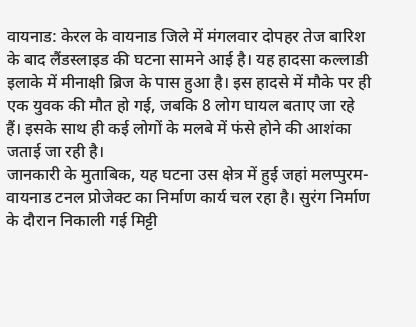वायनाड: केरल के वायनाड जिले में मंगलवार दोपहर तेज बारिश के बाद लैंडस्लाइड की घटना सामने आई है। यह हादसा कल्लाडी इलाके में मीनाक्षी ब्रिज के पास हुआ है। इस हादसे में मौके पर ही एक युवक की मौत हो गई, जबकि 8 लोग घायल बताए जा रहे हैं। इसके साथ ही कई लोगों के मलबे में फंसे होने की आशंका जताई जा रही है।
जानकारी के मुताबिक, यह घटना उस क्षेत्र में हुई जहां मलप्पुरम-वायनाड टनल प्रोजेक्ट का निर्माण कार्य चल रहा है। सुरंग निर्माण के दौरान निकाली गई मिट्टी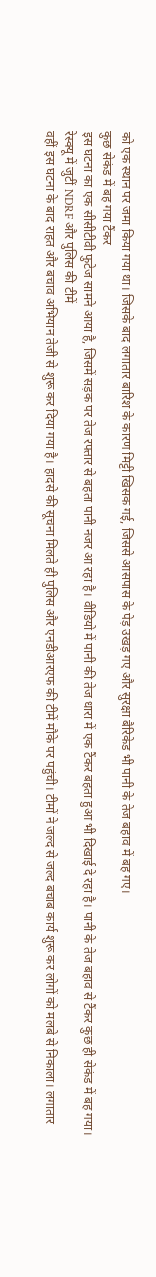को एक स्थान पर जमा किया गया था। जिसके बाद लगातार बारिश के कारण मिट्टी खिसक गई, जिससे आसपास के पेड़ उखड़ गए और सुरक्षा बैरिकेड भी पानी के तेज बहाव में बह गए।
कुछ सेकंड में बह गया टैंकर
इस घटना का एक सीसीटीवी फुटेज सामने आया है, जिसमें सड़क पर तेज रफ्तार से बहता पानी नजर आ रहा है। वीडियो में पानी की तेज धारा में एक टैंकर बहता हुआ भी दिखाई दे रहा है। पानी के तेज बहाव से टैंकर कुछ ही सेकंड में बह गया।
रेस्क्यू में जुटीं NDRF और पुलिस की टीमें
वहीं इस घटना के बाद राहत और बचाव अभियान तेजी से शुरू कर दिया गया है। हादसे की सूचना मिलते ही पुलिस और एनडीआरएफ की टीमें मौके पर पहुंची। टीमों ने जल्द से जल्द बचाब कार्य शुरू कर लोगों को मलबे से निकाला। लगातार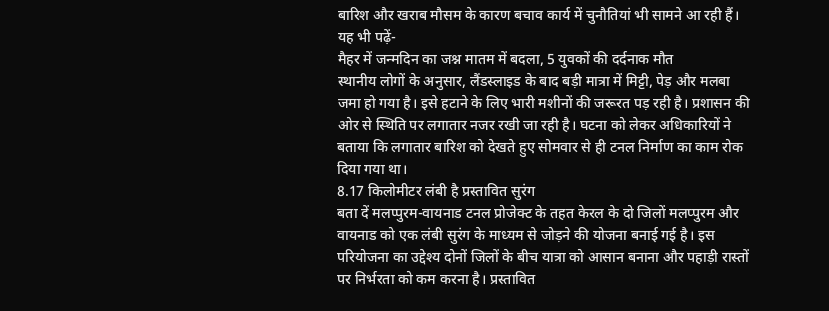बारिश और खराब मौसम के कारण बचाव कार्य में चुनौतियां भी सामने आ रही हैं।
यह भी पढ़ें-
मैहर में जन्मदिन का जश्न मातम में बदला, 5 युवकों की दर्दनाक मौत
स्थानीय लोगों के अनुसार, लैंडस्लाइड के बाद बड़ी मात्रा में मिट्टी, पेड़ और मलबा जमा हो गया है। इसे हटाने के लिए भारी मशीनों की जरूरत पड़ रही है। प्रशासन की ओर से स्थिति पर लगातार नजर रखी जा रही है। घटना को लेकर अधिकारियों ने बताया कि लगातार बारिश को देखते हुए सोमवार से ही टनल निर्माण का काम रोक दिया गया था।
8.17 किलोमीटर लंबी है प्रस्तावित सुरंग
बता दें मलप्पुरम-वायनाड टनल प्रोजेक्ट के तहत केरल के दो जिलों मलप्पुरम और वायनाड को एक लंबी सुरंग के माध्यम से जोड़ने की योजना बनाई गई है। इस परियोजना का उद्देश्य दोनों जिलों के बीच यात्रा को आसान बनाना और पहाड़ी रास्तों पर निर्भरता को कम करना है। प्रस्तावित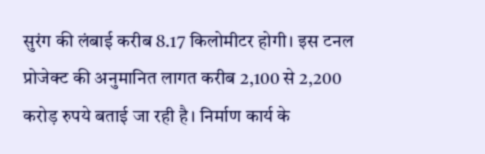सुरंग की लंबाई करीब 8.17 किलोमीटर होगी। इस टनल प्रोजेक्ट की अनुमानित लागत करीब 2,100 से 2,200 करोड़ रुपये बताई जा रही है। निर्माण कार्य के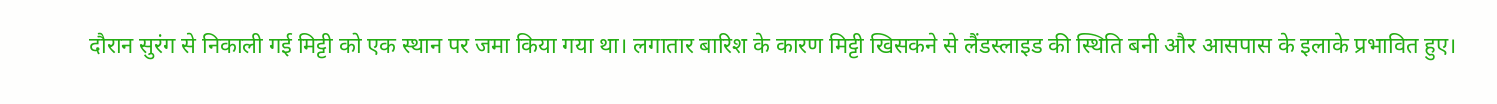दौरान सुरंग से निकाली गई मिट्टी को एक स्थान पर जमा किया गया था। लगातार बारिश के कारण मिट्टी खिसकने से लैंडस्लाइड की स्थिति बनी और आसपास के इलाके प्रभावित हुए।